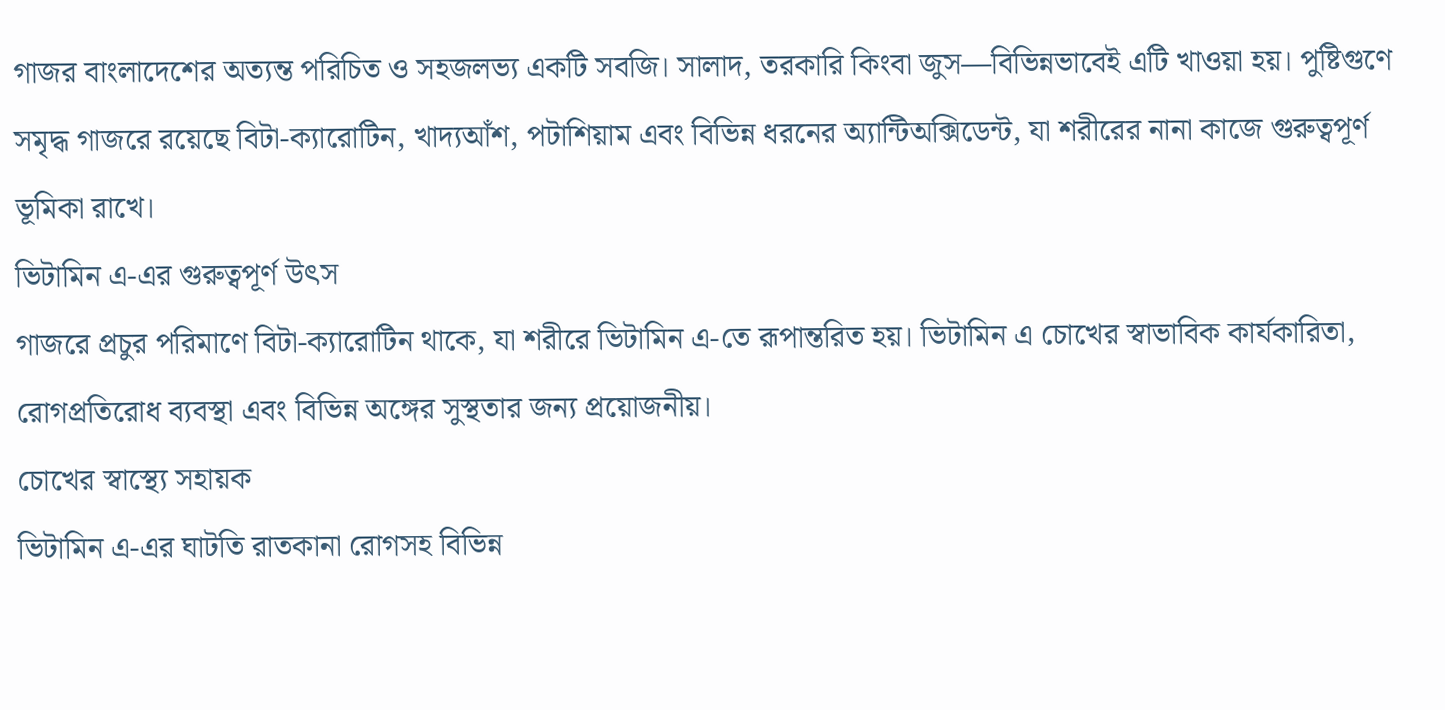গাজর বাংলাদেশের অত্যন্ত পরিচিত ও সহজলভ্য একটি সবজি। সালাদ, তরকারি কিংবা জুস—বিভিন্নভাবেই এটি খাওয়া হয়। পুষ্টিগুণে সমৃদ্ধ গাজরে রয়েছে বিটা-ক্যারোটিন, খাদ্যআঁশ, পটাশিয়াম এবং বিভিন্ন ধরনের অ্যান্টিঅক্সিডেন্ট, যা শরীরের নানা কাজে গুরুত্বপূর্ণ ভূমিকা রাখে।
ভিটামিন এ-এর গুরুত্বপূর্ণ উৎস
গাজরে প্রচুর পরিমাণে বিটা-ক্যারোটিন থাকে, যা শরীরে ভিটামিন এ-তে রূপান্তরিত হয়। ভিটামিন এ চোখের স্বাভাবিক কার্যকারিতা, রোগপ্রতিরোধ ব্যবস্থা এবং বিভিন্ন অঙ্গের সুস্থতার জন্য প্রয়োজনীয়।
চোখের স্বাস্থ্যে সহায়ক
ভিটামিন এ-এর ঘাটতি রাতকানা রোগসহ বিভিন্ন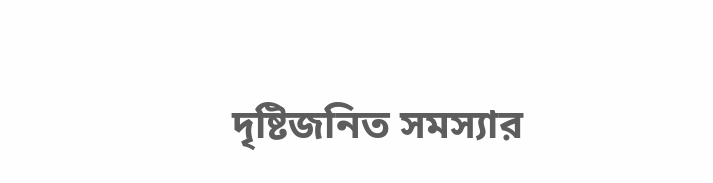দৃষ্টিজনিত সমস্যার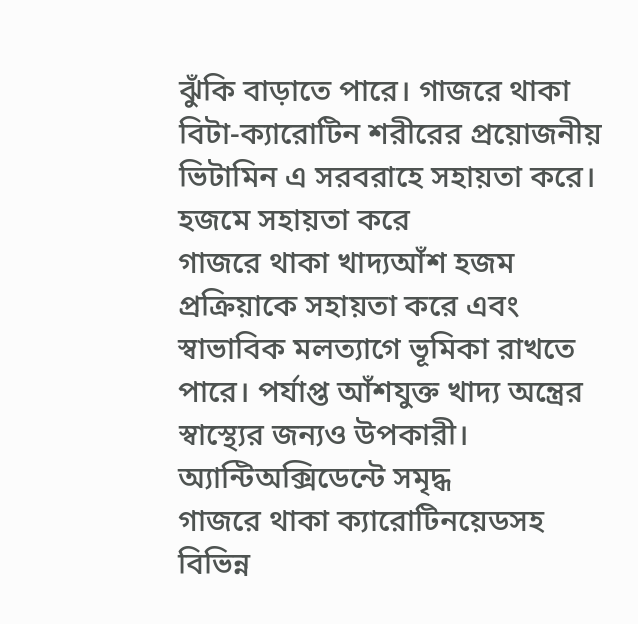ঝুঁকি বাড়াতে পারে। গাজরে থাকা বিটা-ক্যারোটিন শরীরের প্রয়োজনীয় ভিটামিন এ সরবরাহে সহায়তা করে।
হজমে সহায়তা করে
গাজরে থাকা খাদ্যআঁশ হজম প্রক্রিয়াকে সহায়তা করে এবং স্বাভাবিক মলত্যাগে ভূমিকা রাখতে পারে। পর্যাপ্ত আঁশযুক্ত খাদ্য অন্ত্রের স্বাস্থ্যের জন্যও উপকারী।
অ্যান্টিঅক্সিডেন্টে সমৃদ্ধ
গাজরে থাকা ক্যারোটিনয়েডসহ বিভিন্ন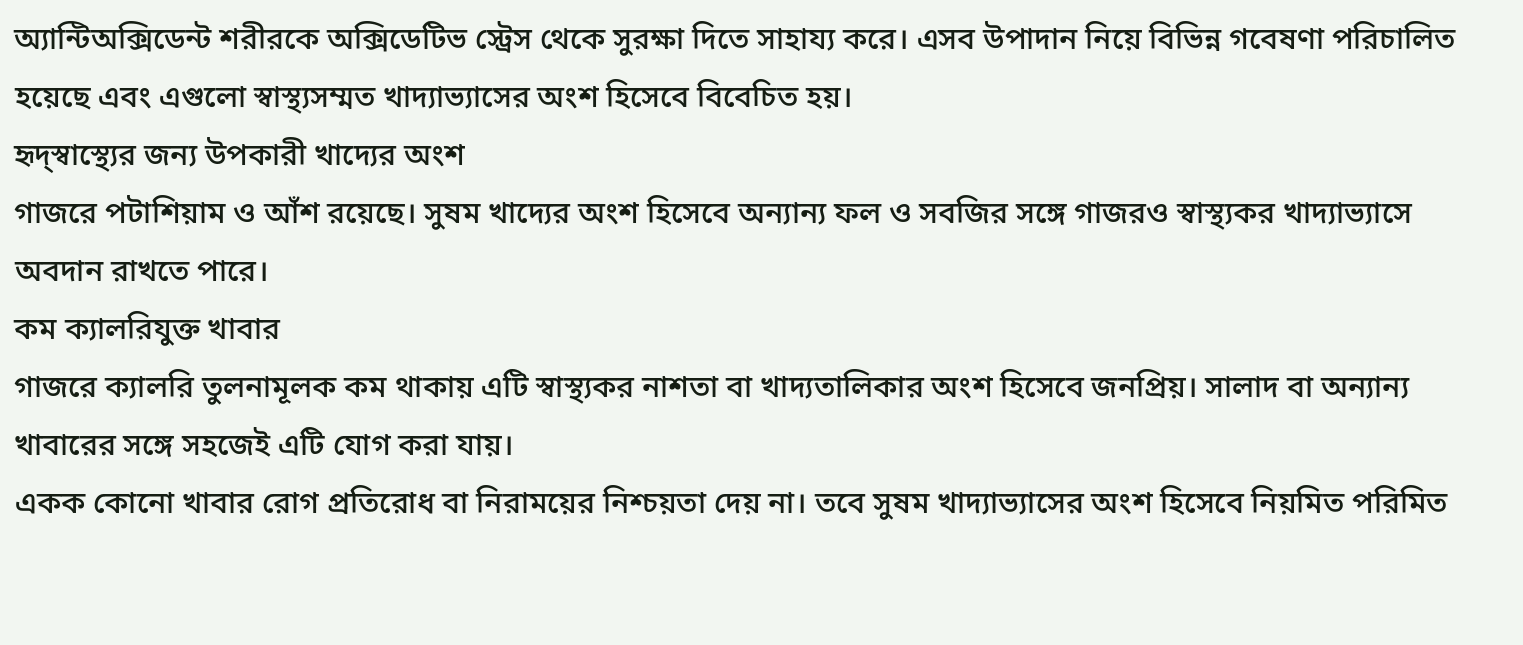অ্যান্টিঅক্সিডেন্ট শরীরকে অক্সিডেটিভ স্ট্রেস থেকে সুরক্ষা দিতে সাহায্য করে। এসব উপাদান নিয়ে বিভিন্ন গবেষণা পরিচালিত হয়েছে এবং এগুলো স্বাস্থ্যসম্মত খাদ্যাভ্যাসের অংশ হিসেবে বিবেচিত হয়।
হৃদ্স্বাস্থ্যের জন্য উপকারী খাদ্যের অংশ
গাজরে পটাশিয়াম ও আঁশ রয়েছে। সুষম খাদ্যের অংশ হিসেবে অন্যান্য ফল ও সবজির সঙ্গে গাজরও স্বাস্থ্যকর খাদ্যাভ্যাসে অবদান রাখতে পারে।
কম ক্যালরিযুক্ত খাবার
গাজরে ক্যালরি তুলনামূলক কম থাকায় এটি স্বাস্থ্যকর নাশতা বা খাদ্যতালিকার অংশ হিসেবে জনপ্রিয়। সালাদ বা অন্যান্য খাবারের সঙ্গে সহজেই এটি যোগ করা যায়।
একক কোনো খাবার রোগ প্রতিরোধ বা নিরাময়ের নিশ্চয়তা দেয় না। তবে সুষম খাদ্যাভ্যাসের অংশ হিসেবে নিয়মিত পরিমিত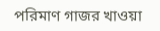পরিমাণ গাজর খাওয়া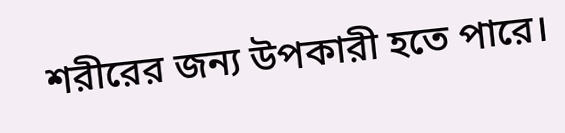শরীরের জন্য উপকারী হতে পারে।